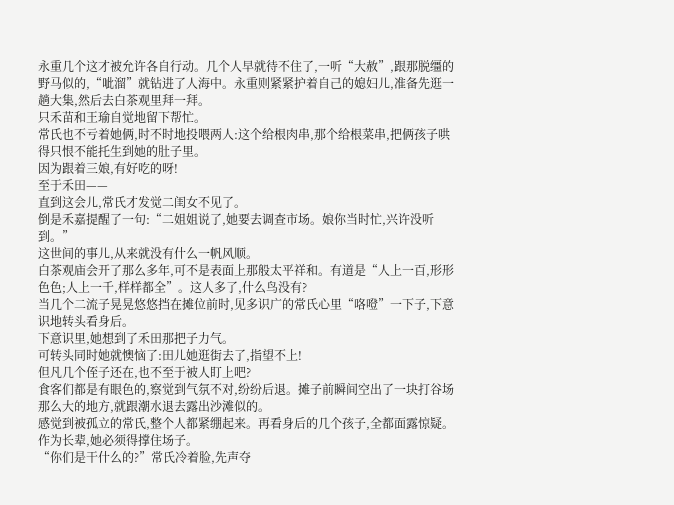永重几个这才被允许各自行动。几个人早就待不住了,一听“大赦”,跟那脱缰的野马似的,“呲溜”就钻进了人海中。永重则紧紧护着自己的媳妇儿,准备先逛一趟大集,然后去白茶观里拜一拜。
只禾苗和王瑜自觉地留下帮忙。
常氏也不亏着她俩,时不时地投喂两人:这个给根肉串,那个给根菜串,把俩孩子哄得只恨不能托生到她的肚子里。
因为跟着三娘,有好吃的呀!
至于禾田——
直到这会儿,常氏才发觉二闺女不见了。
倒是禾嘉提醒了一句:“二姐姐说了,她要去调查市场。娘你当时忙,兴许没听到。”
这世间的事儿,从来就没有什么一帆风顺。
白茶观庙会开了那么多年,可不是表面上那般太平祥和。有道是“人上一百,形形色色;人上一千,样样都全”。这人多了,什么鸟没有?
当几个二流子晃晃悠悠挡在摊位前时,见多识广的常氏心里“咯噔”一下子,下意识地转头看身后。
下意识里,她想到了禾田那把子力气。
可转头同时她就懊恼了:田儿她逛街去了,指望不上!
但凡几个侄子还在,也不至于被人盯上吧?
食客们都是有眼色的,察觉到气氛不对,纷纷后退。摊子前瞬间空出了一块打谷场那么大的地方,就跟潮水退去露出沙滩似的。
感觉到被孤立的常氏,整个人都紧绷起来。再看身后的几个孩子,全都面露惊疑。作为长辈,她必须得撑住场子。
“你们是干什么的?”常氏冷着脸,先声夺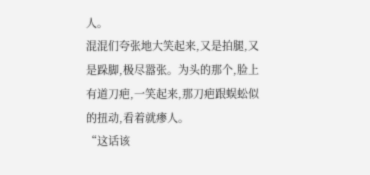人。
混混们夸张地大笑起来,又是拍腿,又是跺脚,极尽嚣张。为头的那个,脸上有道刀疤,一笑起来,那刀疤跟蜈蚣似的扭动,看着就瘆人。
“这话该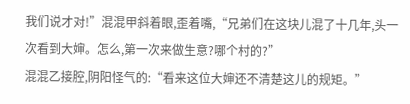我们说才对!”混混甲斜着眼,歪着嘴,“兄弟们在这块儿混了十几年,头一次看到大婶。怎么,第一次来做生意?哪个村的?”
混混乙接腔,阴阳怪气的:“看来这位大婶还不清楚这儿的规矩。”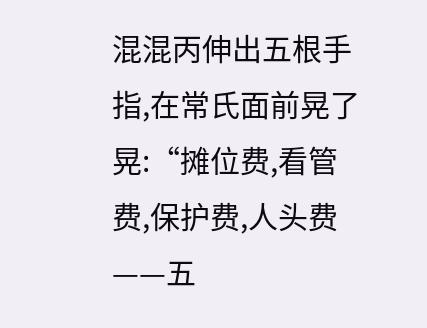混混丙伸出五根手指,在常氏面前晃了晃:“摊位费,看管费,保护费,人头费——五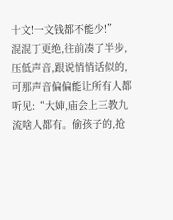十文!一文钱都不能少!”
混混丁更绝,往前凑了半步,压低声音,跟说悄悄话似的,可那声音偏偏能让所有人都听见:“大婶,庙会上三教九流啥人都有。偷孩子的,抢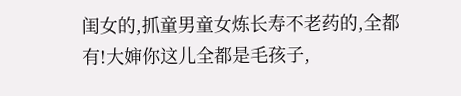闺女的,抓童男童女炼长寿不老药的,全都有!大婶你这儿全都是毛孩子,